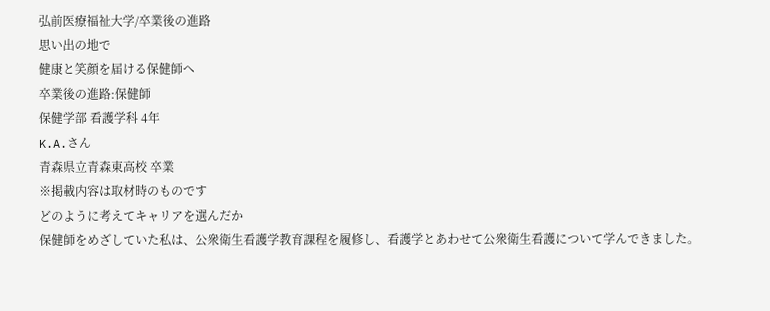弘前医療福祉大学/卒業後の進路
思い出の地で
健康と笑顔を届ける保健師へ
卒業後の進路:保健師
保健学部 看護学科 4年
K.A.さん
青森県立青森東高校 卒業
※掲載内容は取材時のものです
どのように考えてキャリアを選んだか
保健師をめざしていた私は、公衆衛生看護学教育課程を履修し、看護学とあわせて公衆衛生看護について学んできました。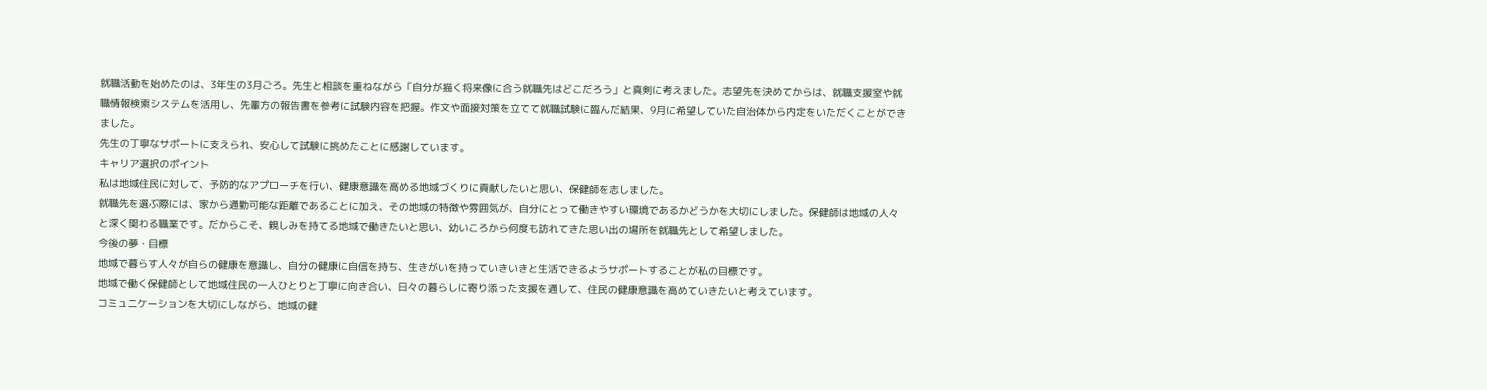就職活動を始めたのは、3年生の3月ごろ。先生と相談を重ねながら「自分が描く将来像に合う就職先はどこだろう」と真剣に考えました。志望先を決めてからは、就職支援室や就職情報検索システムを活用し、先輩方の報告書を参考に試験内容を把握。作文や面接対策を立てて就職試験に臨んだ結果、9月に希望していた自治体から内定をいただくことができました。
先生の丁寧なサポートに支えられ、安心して試験に挑めたことに感謝しています。
キャリア選択のポイント
私は地域住民に対して、予防的なアプローチを行い、健康意識を高める地域づくりに貢献したいと思い、保健師を志しました。
就職先を選ぶ際には、家から通勤可能な距離であることに加え、その地域の特徴や雰囲気が、自分にとって働きやすい環境であるかどうかを大切にしました。保健師は地域の人々と深く関わる職業です。だからこそ、親しみを持てる地域で働きたいと思い、幼いころから何度も訪れてきた思い出の場所を就職先として希望しました。
今後の夢・目標
地域で暮らす人々が自らの健康を意識し、自分の健康に自信を持ち、生きがいを持っていきいきと生活できるようサポートすることが私の目標です。
地域で働く保健師として地域住民の一人ひとりと丁寧に向き合い、日々の暮らしに寄り添った支援を通して、住民の健康意識を高めていきたいと考えています。
コミュニケーションを大切にしながら、地域の健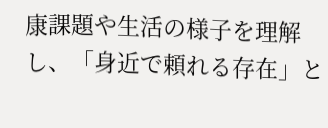康課題や生活の様子を理解し、「身近で頼れる存在」と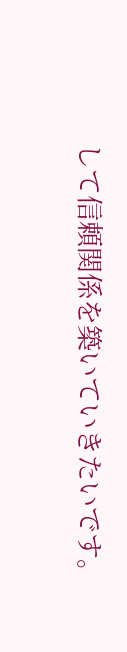して信頼関係を築いていきたいです。